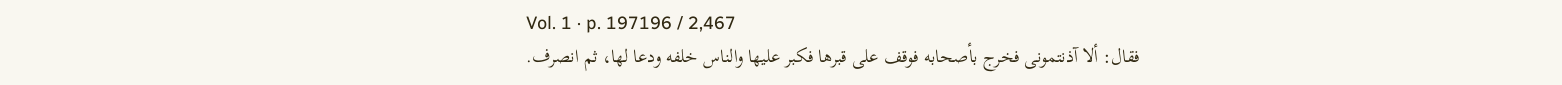Vol. 1 · p. 197196 / 2,467
فقال: ألا آذنتمونى فخرج بأصحابه فوقف على قبرها فكبر عليها والناس خلفه ودعا لها، ثم انصرف.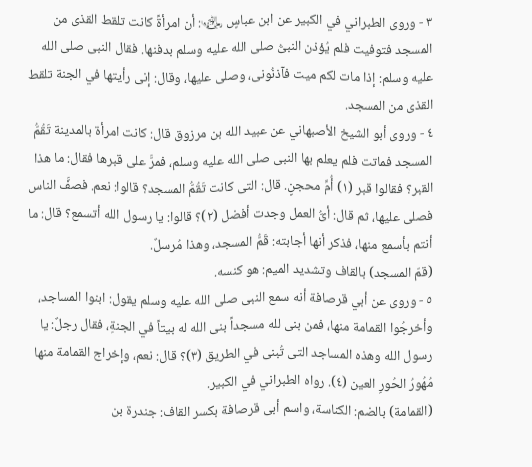٣ - وروى الطبراني في الكبير عن ابن عباسٍ ﵄: أن امرأةً كانت تلقط القذى من المسجد فتوفيت فلم يُؤذن النبىُّ صلى الله عليه وسلم بدفنها. فقال النبى صلى الله عليه وسلم: إذا مات لكم ميت فآذنُونى، وصلى عليها، وقال: إنى رأيتها في الجنة تلقط القذى من المسجد.
٤ - وروى أبو الشيخ الأصبهاني عن عبيد الله بن مرزوق قال: كانت امرأة بالمدينة تَقُمُّ المسجد فماتت فلم يعلم بها النبى صلى الله عليه وسلم، فمرَّ على قبرها فقال: ما هذا القبر؟ فقالوا قبر (١) أُمِّ محجنٍ. قال: التى كانت تَقُمُّ المسجد؟ قالوا: نعم. فصفَّ الناس فصلى عليها، ثم قال: أىُّ العمل وجدت أفضل (٢)؟ قالوا: يا رسول الله أتسمع؟ قال: ما أنتم بأسمع منها، فذكر أنها أجابته: قَمُّ المسجد، وهذا مُرسلٌ.
(قمّ المسجد) بالقاف وتشديد الميم: هو كنسه.
٥ - وروى عن أبي قرصافة أنه سمع النبى صلى الله عليه وسلم يقول: ابنوا المساجد، وأخرجُوا القمامة منها، فمن بنى لله مسجداً بنى الله له بيتاً في الجنةِ، فقال رجلٌ: يا رسول الله وهذه المساجد التى تُبنى في الطريق (٣)؟ قال: نعم، وإخراج القمامة منها مُهُورُ الحُورِ العين (٤). رواه الطبراني في الكبير.
(القمامة) بالضم: الكناسة، واسم أبى قرصافة بكسر القاف: جندرة بن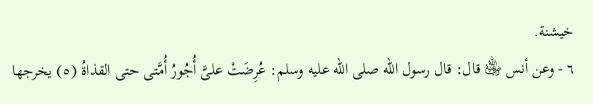خيشنة.
٦ - وعن أنس ﵁ قال: قال رسول الله صلى الله عليه وسلم: عُرِضَتْ علىَّ أُجُورُ أُمَّتى حتى القذاةُ (٥) يخرجها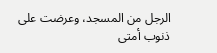الرجل من المسجد، وعرضت على ذنوب أمتى